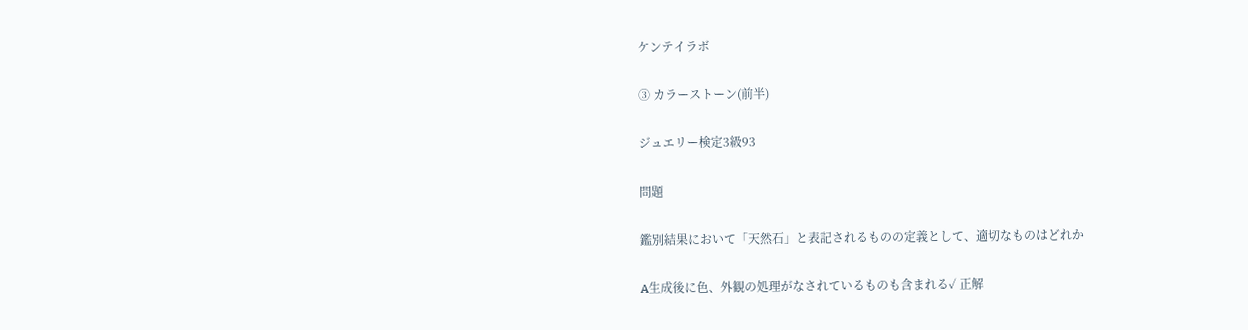ケンテイラボ

③ カラーストーン(前半)

ジュエリー検定3級93

問題

鑑別結果において「天然石」と表記されるものの定義として、適切なものはどれか

A生成後に色、外観の処理がなされているものも含まれる✓ 正解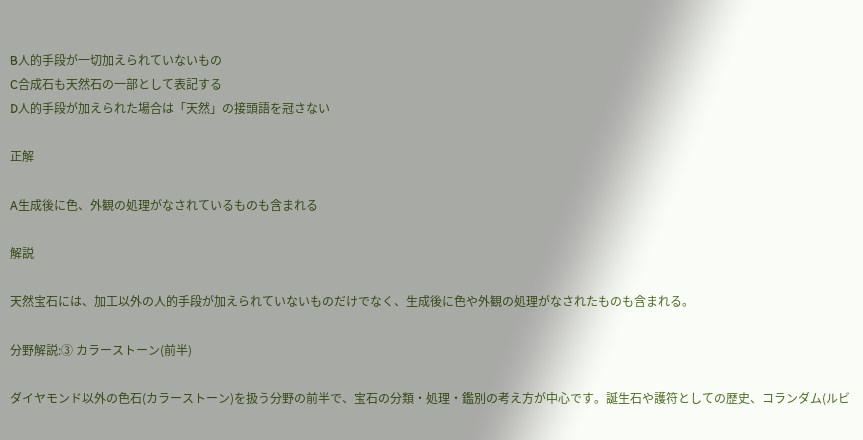B人的手段が一切加えられていないもの
C合成石も天然石の一部として表記する
D人的手段が加えられた場合は「天然」の接頭語を冠さない

正解

A生成後に色、外観の処理がなされているものも含まれる

解説

天然宝石には、加工以外の人的手段が加えられていないものだけでなく、生成後に色や外観の処理がなされたものも含まれる。

分野解説:③ カラーストーン(前半)

ダイヤモンド以外の色石(カラーストーン)を扱う分野の前半で、宝石の分類・処理・鑑別の考え方が中心です。誕生石や護符としての歴史、コランダム(ルビ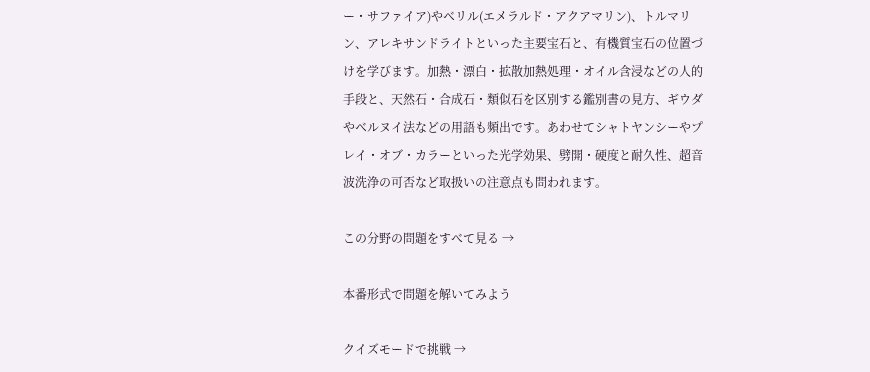ー・サファイア)やベリル(エメラルド・アクアマリン)、トルマリン、アレキサンドライトといった主要宝石と、有機質宝石の位置づけを学びます。加熱・漂白・拡散加熱処理・オイル含浸などの人的手段と、天然石・合成石・類似石を区別する鑑別書の見方、ギウダやベルヌイ法などの用語も頻出です。あわせてシャトヤンシーやプレイ・オブ・カラーといった光学効果、劈開・硬度と耐久性、超音波洗浄の可否など取扱いの注意点も問われます。

この分野の問題をすべて見る →

本番形式で問題を解いてみよう

クイズモードで挑戦 →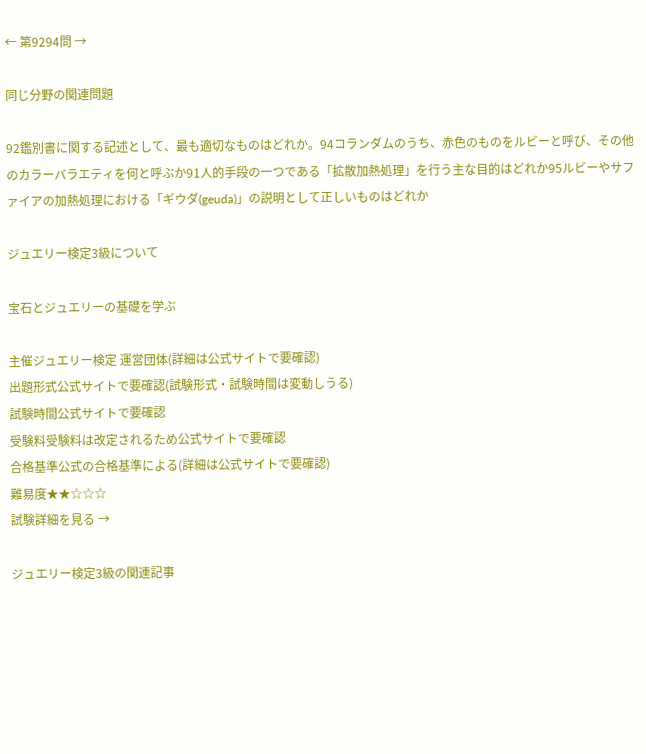← 第9294問 →

同じ分野の関連問題

92鑑別書に関する記述として、最も適切なものはどれか。94コランダムのうち、赤色のものをルビーと呼び、その他のカラーバラエティを何と呼ぶか91人的手段の一つである「拡散加熱処理」を行う主な目的はどれか95ルビーやサファイアの加熱処理における「ギウダ(geuda)」の説明として正しいものはどれか

ジュエリー検定3級について

宝石とジュエリーの基礎を学ぶ

主催ジュエリー検定 運営団体(詳細は公式サイトで要確認)
出題形式公式サイトで要確認(試験形式・試験時間は変動しうる)
試験時間公式サイトで要確認
受験料受験料は改定されるため公式サイトで要確認
合格基準公式の合格基準による(詳細は公式サイトで要確認)
難易度★★☆☆☆
試験詳細を見る →

ジュエリー検定3級の関連記事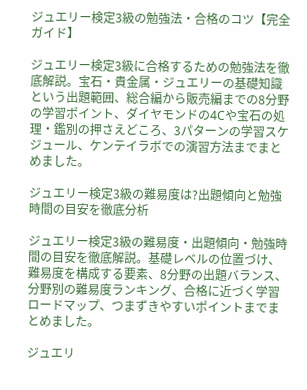ジュエリー検定3級の勉強法・合格のコツ【完全ガイド】

ジュエリー検定3級に合格するための勉強法を徹底解説。宝石・貴金属・ジュエリーの基礎知識という出題範囲、総合編から販売編までの8分野の学習ポイント、ダイヤモンドの4Cや宝石の処理・鑑別の押さえどころ、3パターンの学習スケジュール、ケンテイラボでの演習方法までまとめました。

ジュエリー検定3級の難易度は?出題傾向と勉強時間の目安を徹底分析

ジュエリー検定3級の難易度・出題傾向・勉強時間の目安を徹底解説。基礎レベルの位置づけ、難易度を構成する要素、8分野の出題バランス、分野別の難易度ランキング、合格に近づく学習ロードマップ、つまずきやすいポイントまでまとめました。

ジュエリ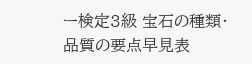ー検定3級 宝石の種類・品質の要点早見表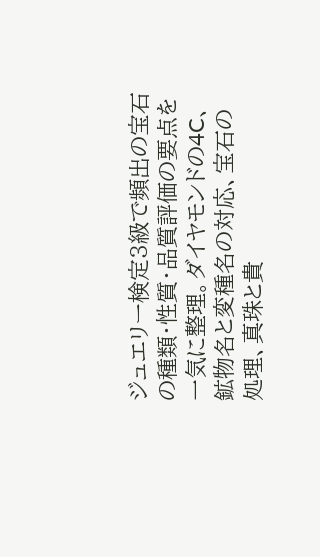ジュエリー検定3級で頻出の宝石の種類・性質・品質評価の要点を一気に整理。ダイヤモンドの4C、鉱物名と変種名の対応、宝石の処理、真珠と貴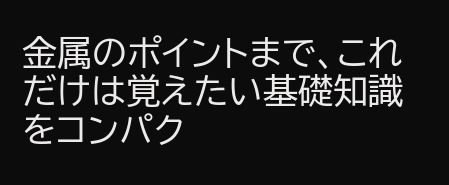金属のポイントまで、これだけは覚えたい基礎知識をコンパク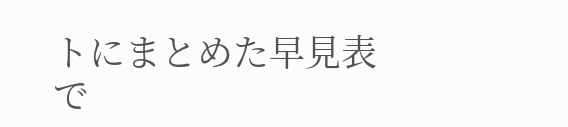トにまとめた早見表で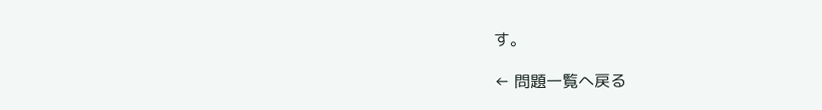す。

← 問題一覧へ戻る